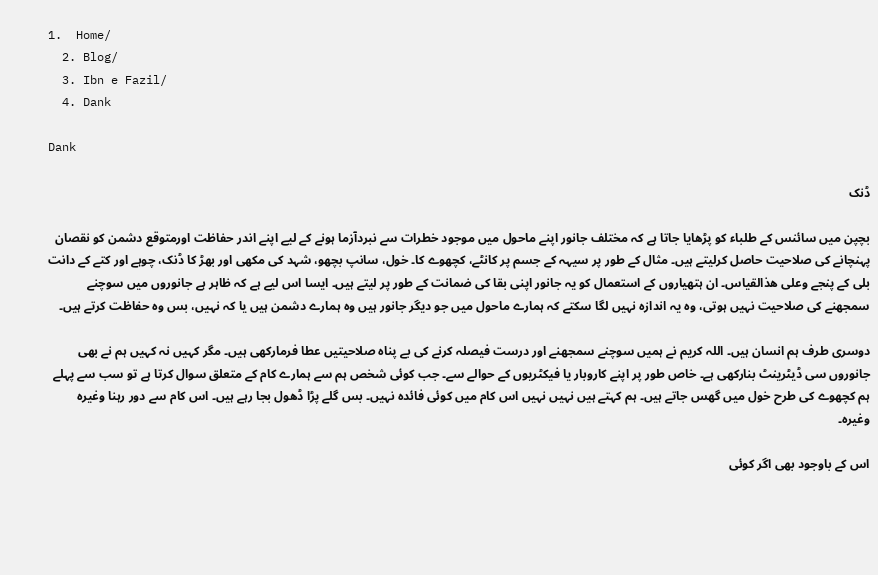1.  Home/
  2. Blog/
  3. Ibn e Fazil/
  4. Dank

Dank

ڈنک

بچپن میں سائنس کے طلباء کو پڑھایا جاتا ہے کہ مختلف جانور اپنے ماحول میں موجود خطرات سے نبردآزما ہونے کے لیے اپنے اندر حفاظت اورمتوقع دشمن کو نقصان پہنچانے کی صلاحیت حاصل کرلیتے ہیں۔ مثال کے طور پر سیہہ کے جسم پر کانٹے، کچھوے کا۔ خول، سانپ بچھو، شہد کی مکھی اور بھڑ کا ڈنک، چوہے اور کتے کے دانت بلی کے پنجے وعلی ھذالقیاس۔ ان ہتھیاروں کے استعمال کو یہ جانور اپنی بقا کی ضمانت کے طور پر لیتے ہیں۔ ایسا اس لیے ہے کہ ظاہر ہے جانوروں میں سوچنے سمجھنے کی صلاحیت نہیں ہوتی، وہ یہ اندازہ نہیں لگا سکتے کہ ہمارے ماحول میں جو دیگر جانور ہیں وہ ہمارے دشمن ہیں یا کہ نہیں، بس وہ حفاظت کرتے ہیں۔

دوسری طرف ہم انسان ہیں۔ اللہ کریم نے ہمیں سوچنے سمجھنے اور درست فیصلہ کرنے کی بے پناہ صلاحیتیں عطا فرمارکھی ہیں۔ مگر کہیں نہ کہیں ہم نے بھی جانوروں سی ڈیٹرینٹ بنارکھی ہے۔ خاص طور پر اپنے کاروبار یا فیکٹریوں کے حوالے سے۔ جب کوئی شخص ہم سے ہمارے کام کے متعلق سوال کرتا ہے تو سب سے پہلے ہم کچھوے کی طرح خول میں گھس جاتے ہیں۔ ہم کہتے ہیں نہیں نہیں اس کام میں کوئی فائدہ نہیں۔ بس گلے پڑا ڈھول بجا رہے ہیں۔ اس کام سے دور رہنا وغیرہ وغیرہ۔

اس کے باوجود بھی اگر کوئی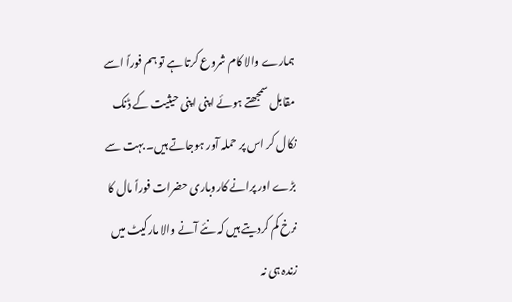ہمارے والا کام شروع کرتا ہے تو ہم فوراً اسے مقابل سمجھتے ہوئے اپنی اپنی حیثیت کے ڈنک نکال کر اس پر حملہ آور ہوجاتے ہیں۔ بہت سے بڑے اور پرانے کاروباری حضرات فوراً مال کا نرخ کم کردیتے ہیں کہ نئے آنے والا مارکیٹ میں زندہ ہی نہ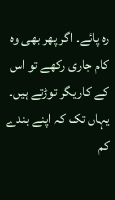رہ پائے۔ اگر پھر بھی وہ کام جاری رکھے تو اس کے کاریگر توڑتے ہیں۔ یہاں تک کہ اپنے بندے کم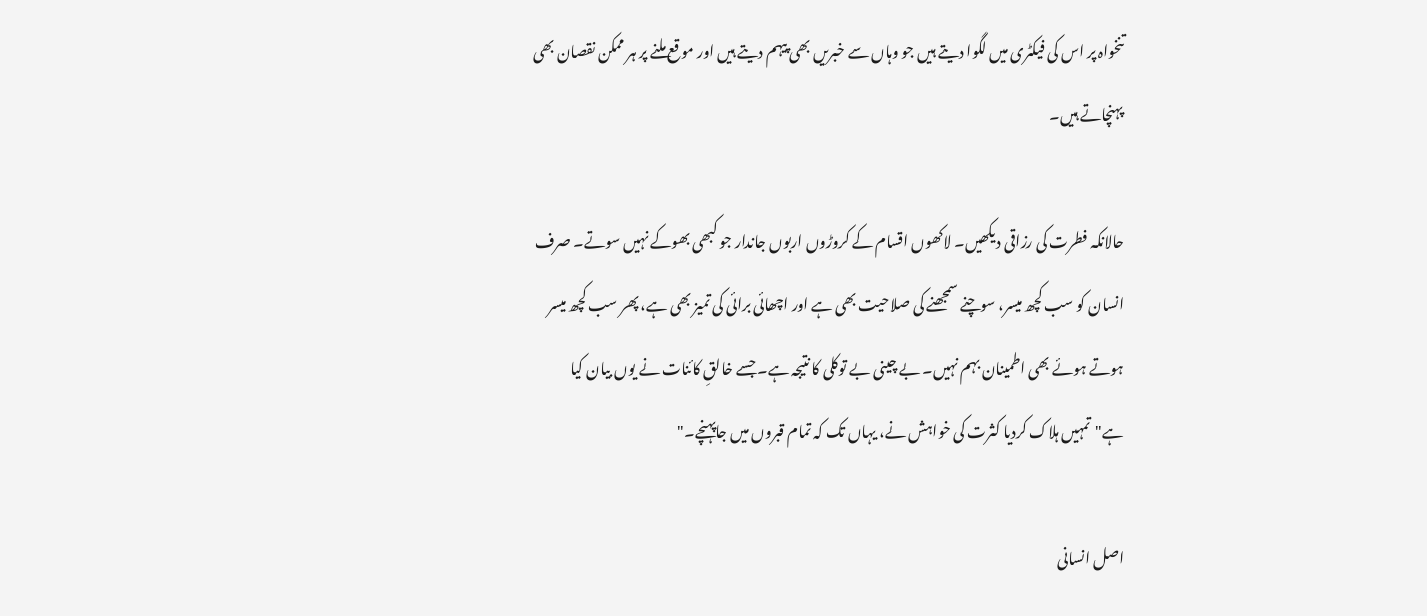تنخواہ پر اس کی فیکٹری میں لگوا دیتے ہیں جو وہاں سے خبریں بھی پیہم دیتے ہیں اور موقع ملنے پر ہر ممکن نقصان بھی پہنچاتے ہیں۔

حالانکہ فطرت کی رزاقی دیکھیں۔ لاکھوں اقسام کے کروڑوں اربوں جاندار جو کبھی بھوکے نہیں سوتے۔ صرف انسان کو سب کچھ میسر، سوچنے سمجھنے کی صلاحیت بھی ہے اور اچھائی برائی کی تمیز بھی ہے، پھر سب کچھ میسر ہوتے ہوئے بھی اطمینان بہم نہیں۔ بے چینی بے توکلی کا نتیجہ ہے۔ جسے خالقِ کائنات نے یوں بیان کیا ہے"تمہیں ہلاک کردیا کثرت کی خواہش نے، یہاں تک کہ تمام قبروں میں جاپہنچے۔"

اصل انسانی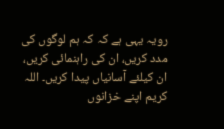رویہ یہی ہے کہ کہ ہم لوگوں کی مدد کریں، ان کی راہنمائی کریں، ان کیلئے آسانیاں پیدا کریں۔ اللہ کریم اپنے خزانوں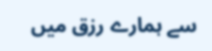سے ہمارے رزق میں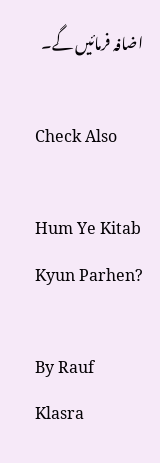اضافہ فرمائیں گے۔

Check Also

Hum Ye Kitab Kyun Parhen?

By Rauf Klasra